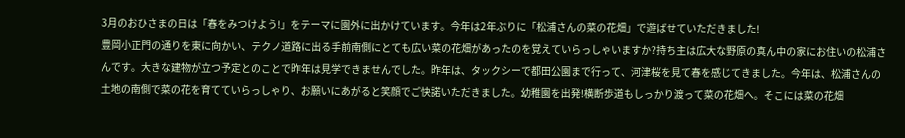3月のおひさまの日は「春をみつけよう!」をテーマに園外に出かけています。今年は2年ぶりに「松浦さんの菜の花畑」で遊ばせていただきました!
豊岡小正門の通りを東に向かい、テクノ道路に出る手前南側にとても広い菜の花畑があったのを覚えていらっしゃいますか?持ち主は広大な野原の真ん中の家にお住いの松浦さんです。大きな建物が立つ予定とのことで昨年は見学できませんでした。昨年は、タックシーで都田公園まで行って、河津桜を見て春を感じてきました。今年は、松浦さんの土地の南側で菜の花を育てていらっしゃり、お願いにあがると笑顔でご快諾いただきました。幼稚園を出発!横断歩道もしっかり渡って菜の花畑へ。そこには菜の花畑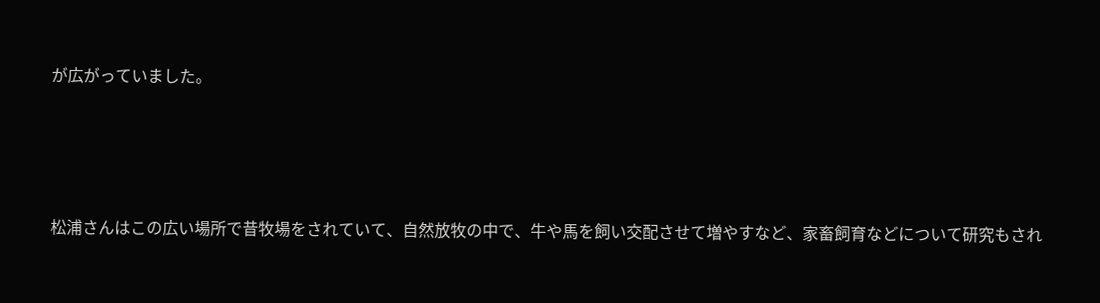が広がっていました。





松浦さんはこの広い場所で昔牧場をされていて、自然放牧の中で、牛や馬を飼い交配させて増やすなど、家畜飼育などについて研究もされ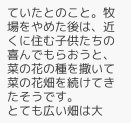ていたとのこと。牧場をやめた後は、近くに住む子供たちの喜んでもらおうと、菜の花の種を撒いて菜の花畑を続けてきたそうです。
とても広い畑は大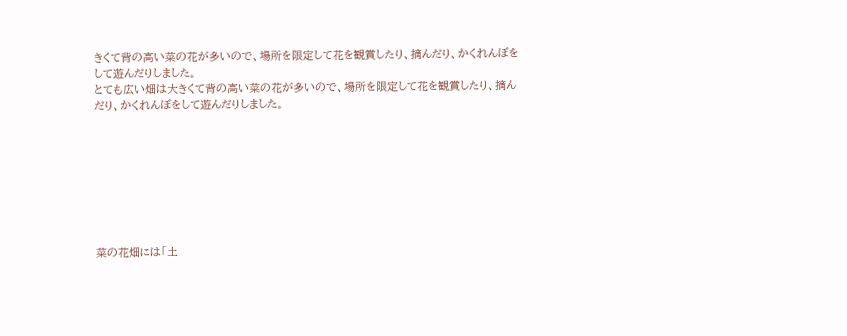きくて背の高い菜の花が多いので、場所を限定して花を観賞したり、摘んだり、かくれんぼをして遊んだりしました。
とても広い畑は大きくて背の高い菜の花が多いので、場所を限定して花を観賞したり、摘んだり、かくれんぼをして遊んだりしました。








菜の花畑には「土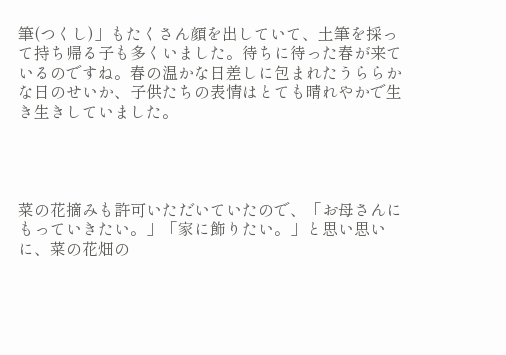筆(つくし)」もたくさん顔を出していて、土筆を採って持ち帰る子も多くいました。待ちに待った春が来ているのですね。春の温かな日差しに包まれたうららかな日のせいか、子供たちの表情はとても晴れやかで生き生きしていました。




菜の花摘みも許可いただいていたので、「お母さんにもっていきたい。」「家に飾りたい。」と思い思いに、菜の花畑の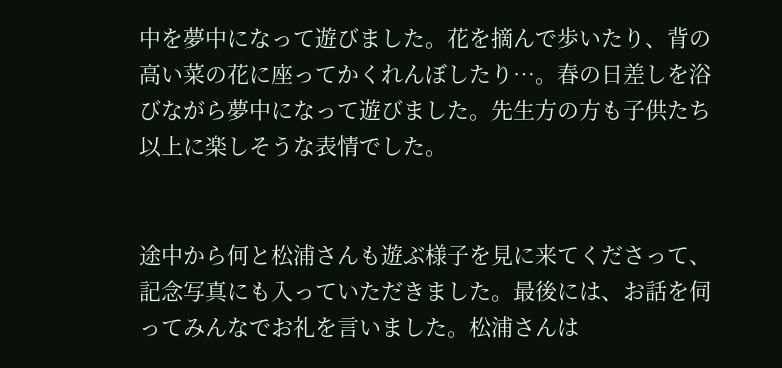中を夢中になって遊びました。花を摘んで歩いたり、背の高い菜の花に座ってかくれんぼしたり…。春の日差しを浴びながら夢中になって遊びました。先生方の方も子供たち以上に楽しそうな表情でした。


途中から何と松浦さんも遊ぶ様子を見に来てくださって、記念写真にも入っていただきました。最後には、お話を伺ってみんなでお礼を言いました。松浦さんは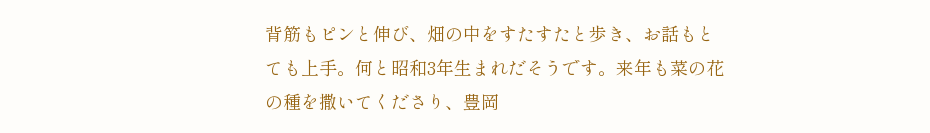背筋もピンと伸び、畑の中をすたすたと歩き、お話もとても上手。何と昭和3年生まれだそうです。来年も菜の花の種を撒いてくださり、豊岡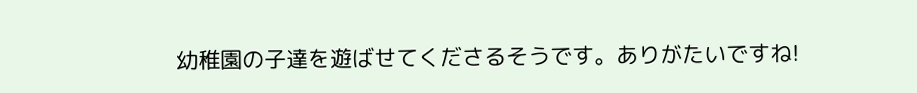幼稚園の子達を遊ばせてくださるそうです。ありがたいですね!